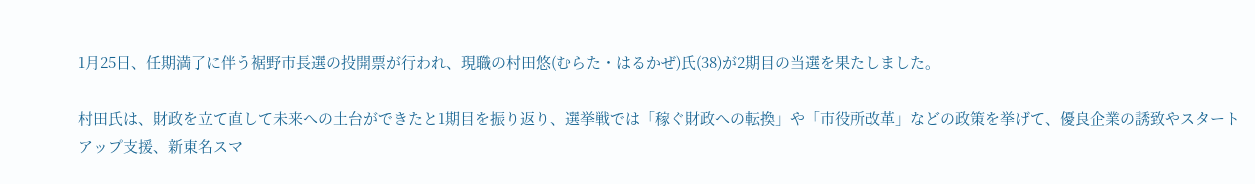1月25日、任期満了に伴う裾野市長選の投開票が行われ、現職の村田悠(むらた・はるかぜ)氏(38)が2期目の当選を果たしました。

村田氏は、財政を立て直して未来への土台ができたと1期目を振り返り、選挙戦では「稼ぐ財政への転換」や「市役所改革」などの政策を挙げて、優良企業の誘致やスタートアップ支援、新東名スマ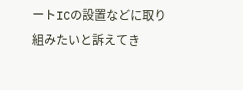ートICの設置などに取り組みたいと訴えてき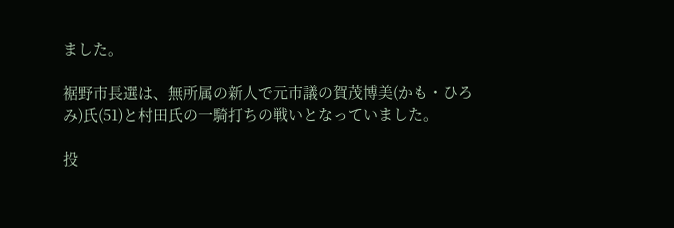ました。

裾野市長選は、無所属の新人で元市議の賀茂博美(かも・ひろみ)氏(51)と村田氏の一騎打ちの戦いとなっていました。

投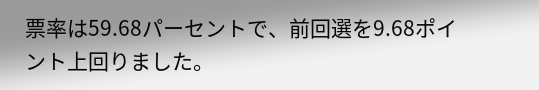票率は59.68パーセントで、前回選を9.68ポイント上回りました。